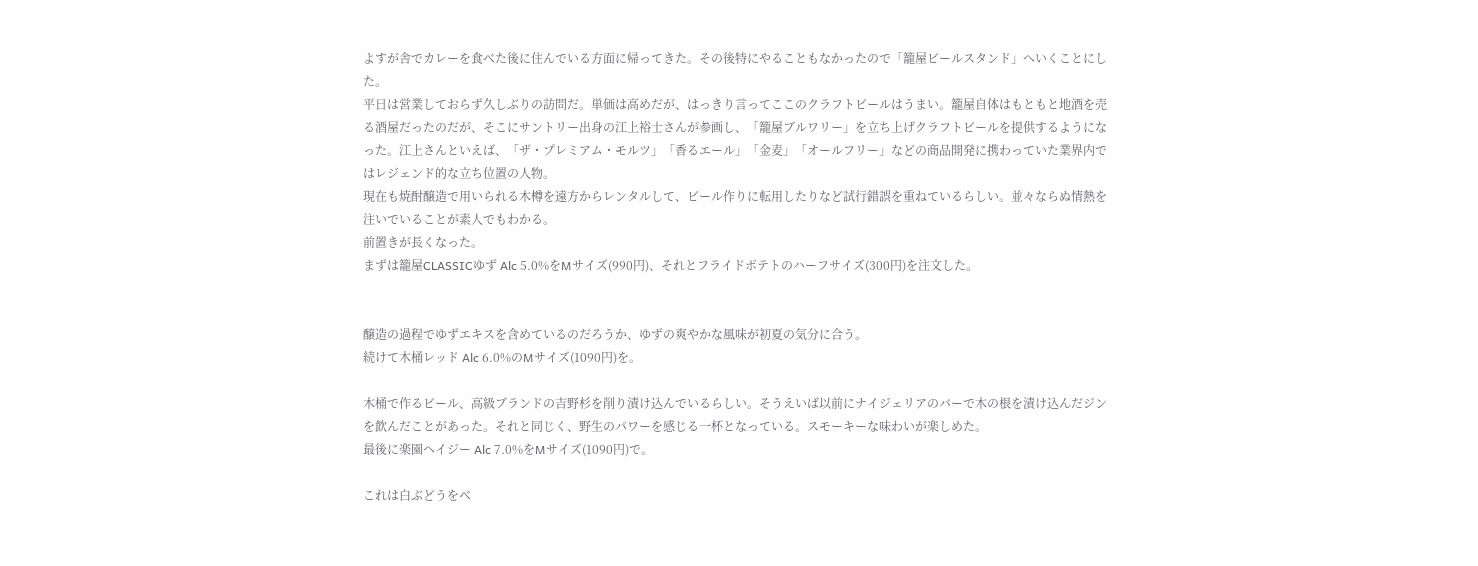よすが舎でカレーを食べた後に住んでいる方面に帰ってきた。その後特にやることもなかったので「籠屋ビールスタンド」へいくことにした。
平日は営業しておらず久しぶりの訪問だ。単価は高めだが、はっきり言ってここのクラフトビールはうまい。籠屋自体はもともと地酒を売る酒屋だったのだが、そこにサントリー出身の江上裕士さんが参画し、「籠屋ブルワリー」を立ち上げクラフトビールを提供するようになった。江上さんといえば、「ザ・プレミアム・モルツ」「香るエール」「金麦」「オールフリー」などの商品開発に携わっていた業界内ではレジェンド的な立ち位置の人物。
現在も焼酎醸造で用いられる木樽を遠方からレンタルして、ビール作りに転用したりなど試行錯誤を重ねているらしい。並々ならぬ情熱を注いでいることが素人でもわかる。
前置きが長くなった。
まずは籠屋CLASSICゆず Alc 5.0%をMサイズ(990円)、それとフライドポテトのハーフサイズ(300円)を注文した。


醸造の過程でゆずエキスを含めているのだろうか、ゆずの爽やかな風味が初夏の気分に合う。
続けて木桶レッド Alc 6.0%のMサイズ(1090円)を。

木桶で作るビール、高級ブランドの吉野杉を削り漬け込んでいるらしい。そうえいば以前にナイジェリアのバーで木の根を漬け込んだジンを飲んだことがあった。それと同じく、野生のパワーを感じる一杯となっている。スモーキーな味わいが楽しめた。
最後に楽園ヘイジー Alc 7.0%をMサイズ(1090円)で。

これは白ぶどうをベ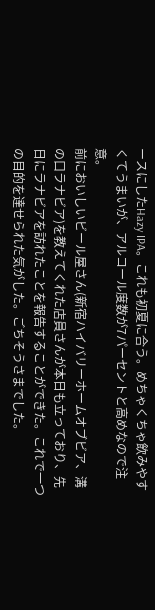ースにしたHazy IPA。これも初夏に合う。めちゃくちゃ飲みやすくてうまいが、アルコール度数が7パーセントと高めなので注意。
前においしいビール屋さん(新宿ハイバリーホームオブビア、溝の口ラナビア)を教えてくれた店員さんが本日も立っており、先日にラナビアを訪れたことを報告することができた。これで一つの目的を達せられた気がした。ごちそうさまでした。